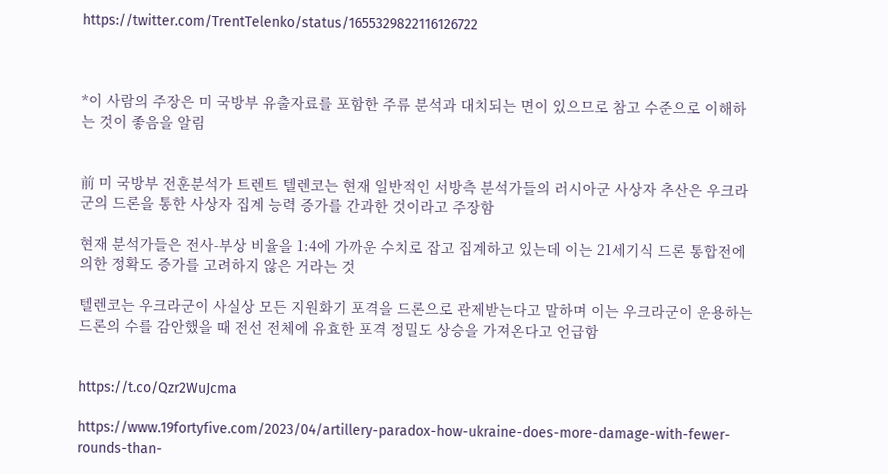https://twitter.com/TrentTelenko/status/1655329822116126722



*이 사람의 주장은 미 국방부 유출자료를 포함한 주류 분석과 대치되는 면이 있으므로 참고 수준으로 이해하는 것이 좋음을 알림


前 미 국방부 전훈분석가 트렌트 텔렌코는 현재 일반적인 서방측 분석가들의 러시아군 사상자 추산은 우크라군의 드론을 통한 사상자 집계 능력 증가를 간과한 것이라고 주장함

현재 분석가들은 전사-부상 비율을 1:4에 가까운 수치로 잡고 집계하고 있는데 이는 21세기식 드론 통합전에 의한 정확도 증가를 고려하지 않은 거라는 것

텔렌코는 우크라군이 사실상 모든 지원화기 포격을 드론으로 관제받는다고 말하며 이는 우크라군이 운용하는 드론의 수를 감안했을 때 전선 전체에 유효한 포격 정밀도 상승을 가져온다고 언급함


https://t.co/Qzr2WuJcma

https://www.19fortyfive.com/2023/04/artillery-paradox-how-ukraine-does-more-damage-with-fewer-rounds-than-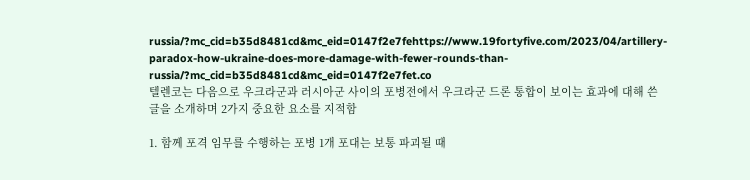russia/?mc_cid=b35d8481cd&mc_eid=0147f2e7fehttps://www.19fortyfive.com/2023/04/artillery-paradox-how-ukraine-does-more-damage-with-fewer-rounds-than-russia/?mc_cid=b35d8481cd&mc_eid=0147f2e7fet.co
텔렌코는 다음으로 우크라군과 러시아군 사이의 포병전에서 우크라군 드론 통합이 보이는 효과에 대해 쓴 글을 소개하며 2가지 중요한 요소를 지적함

1. 함께 포격 임무를 수행하는 포병 1개 포대는 보통 파괴될 때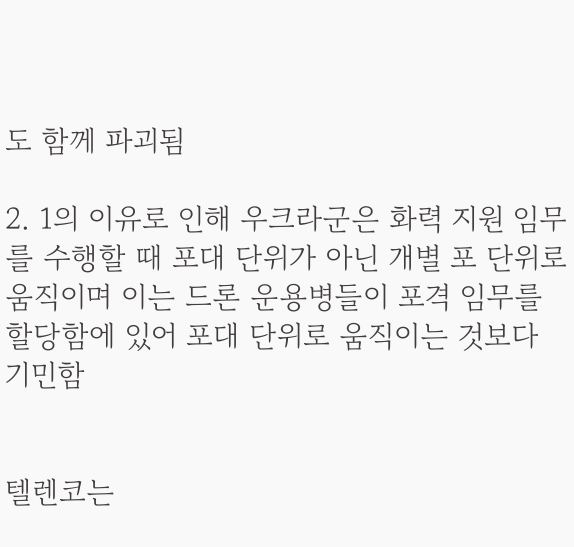도 함께 파괴됨

2. 1의 이유로 인해 우크라군은 화력 지원 임무를 수행할 때 포대 단위가 아닌 개별 포 단위로 움직이며 이는 드론 운용병들이 포격 임무를 할당함에 있어 포대 단위로 움직이는 것보다 기민함


텔렌코는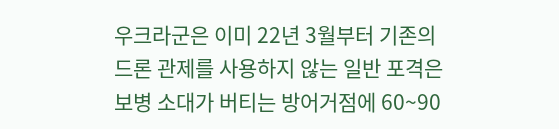우크라군은 이미 22년 3월부터 기존의 드론 관제를 사용하지 않는 일반 포격은 보병 소대가 버티는 방어거점에 60~90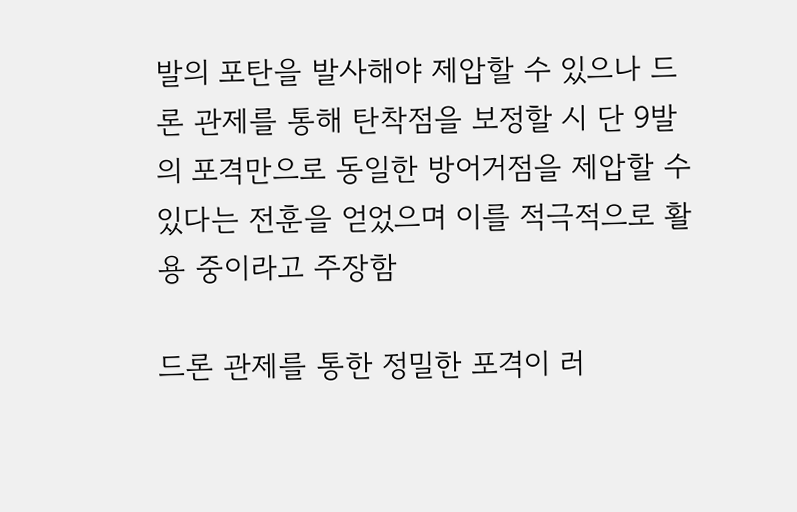발의 포탄을 발사해야 제압할 수 있으나 드론 관제를 통해 탄착점을 보정할 시 단 9발의 포격만으로 동일한 방어거점을 제압할 수 있다는 전훈을 얻었으며 이를 적극적으로 활용 중이라고 주장함

드론 관제를 통한 정밀한 포격이 러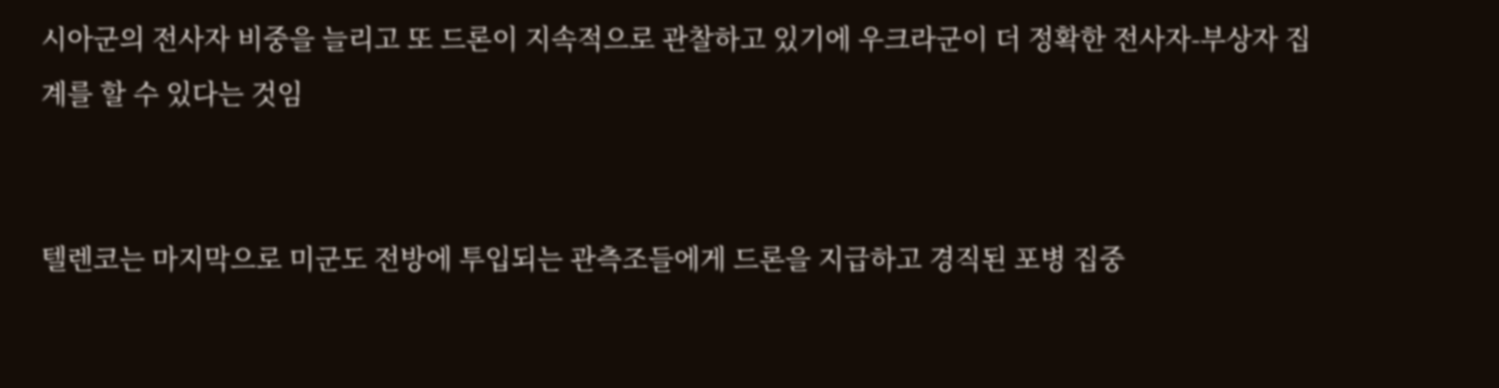시아군의 전사자 비중을 늘리고 또 드론이 지속적으로 관찰하고 있기에 우크라군이 더 정확한 전사자-부상자 집계를 할 수 있다는 것임


텔렌코는 마지막으로 미군도 전방에 투입되는 관측조들에게 드론을 지급하고 경직된 포병 집중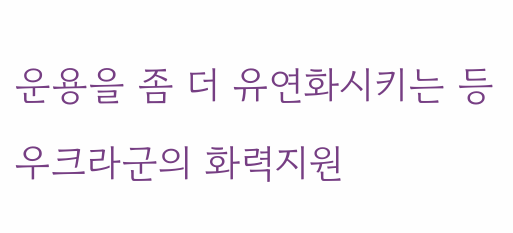운용을 좀 더 유연화시키는 등 우크라군의 화력지원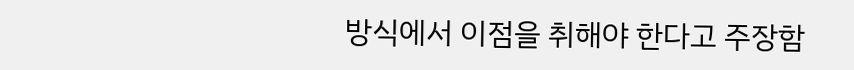방식에서 이점을 취해야 한다고 주장함